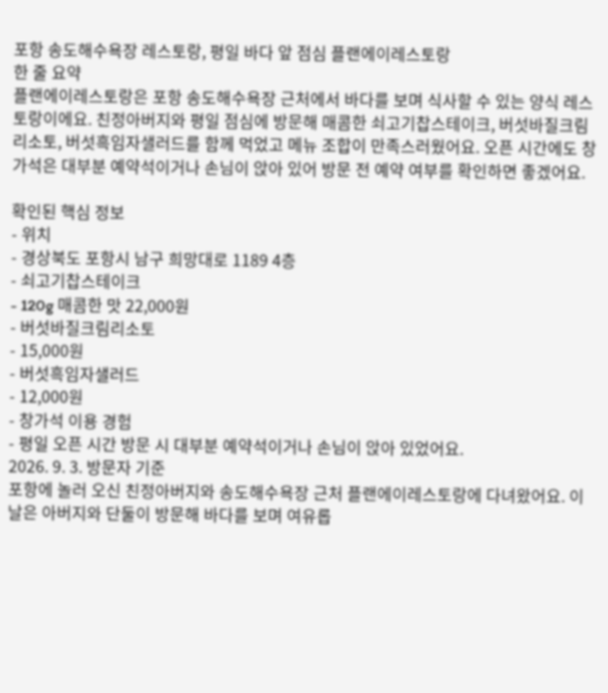포항 송도해수욕장 레스토랑, 평일 바다 앞 점심 플랜에이레스토랑
한 줄 요약
플랜에이레스토랑은 포항 송도해수욕장 근처에서 바다를 보며 식사할 수 있는 양식 레스토랑이에요. 친정아버지와 평일 점심에 방문해 매콤한 쇠고기찹스테이크, 버섯바질크림리소토, 버섯흑임자샐러드를 함께 먹었고 메뉴 조합이 만족스러웠어요. 오픈 시간에도 창가석은 대부분 예약석이거나 손님이 앉아 있어 방문 전 예약 여부를 확인하면 좋겠어요.

확인된 핵심 정보
- 위치
- 경상북도 포항시 남구 희망대로 1189 4층
- 쇠고기찹스테이크
- 120g 매콤한 맛 22,000원
- 버섯바질크림리소토
- 15,000원
- 버섯흑임자샐러드
- 12,000원
- 창가석 이용 경험
- 평일 오픈 시간 방문 시 대부분 예약석이거나 손님이 앉아 있었어요.
2026. 9. 3. 방문자 기준
포항에 놀러 오신 친정아버지와 송도해수욕장 근처 플랜에이레스토랑에 다녀왔어요. 이날은 아버지와 단둘이 방문해 바다를 보며 여유롭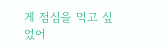게 점심을 먹고 싶었어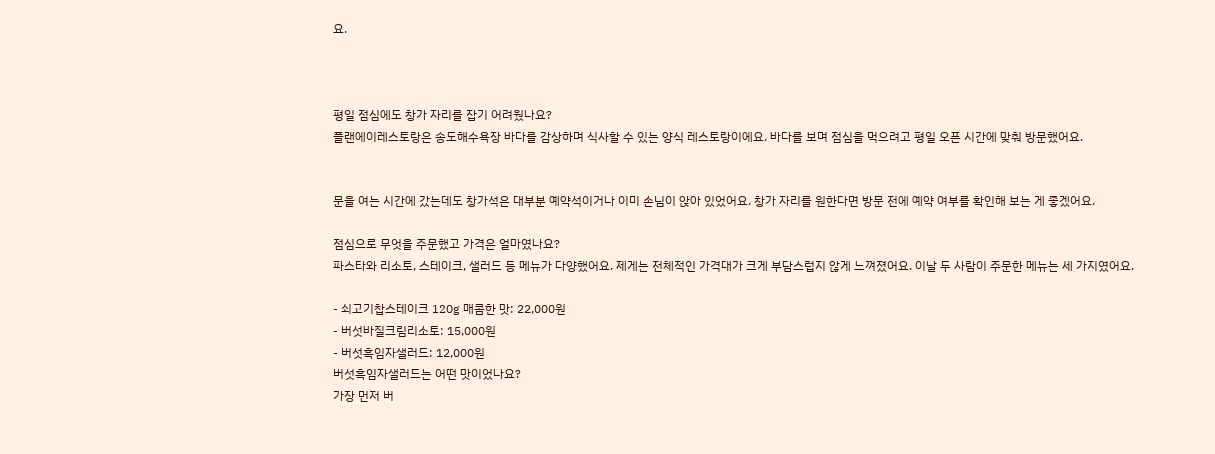요.



평일 점심에도 창가 자리를 잡기 어려웠나요?
플랜에이레스토랑은 송도해수욕장 바다를 감상하며 식사할 수 있는 양식 레스토랑이에요. 바다를 보며 점심을 먹으려고 평일 오픈 시간에 맞춰 방문했어요.


문을 여는 시간에 갔는데도 창가석은 대부분 예약석이거나 이미 손님이 앉아 있었어요. 창가 자리를 원한다면 방문 전에 예약 여부를 확인해 보는 게 좋겠어요.

점심으로 무엇을 주문했고 가격은 얼마였나요?
파스타와 리소토, 스테이크, 샐러드 등 메뉴가 다양했어요. 제게는 전체적인 가격대가 크게 부담스럽지 않게 느껴졌어요. 이날 두 사람이 주문한 메뉴는 세 가지였어요.

- 쇠고기찹스테이크 120g 매콤한 맛: 22,000원
- 버섯바질크림리소토: 15,000원
- 버섯흑임자샐러드: 12,000원
버섯흑임자샐러드는 어떤 맛이었나요?
가장 먼저 버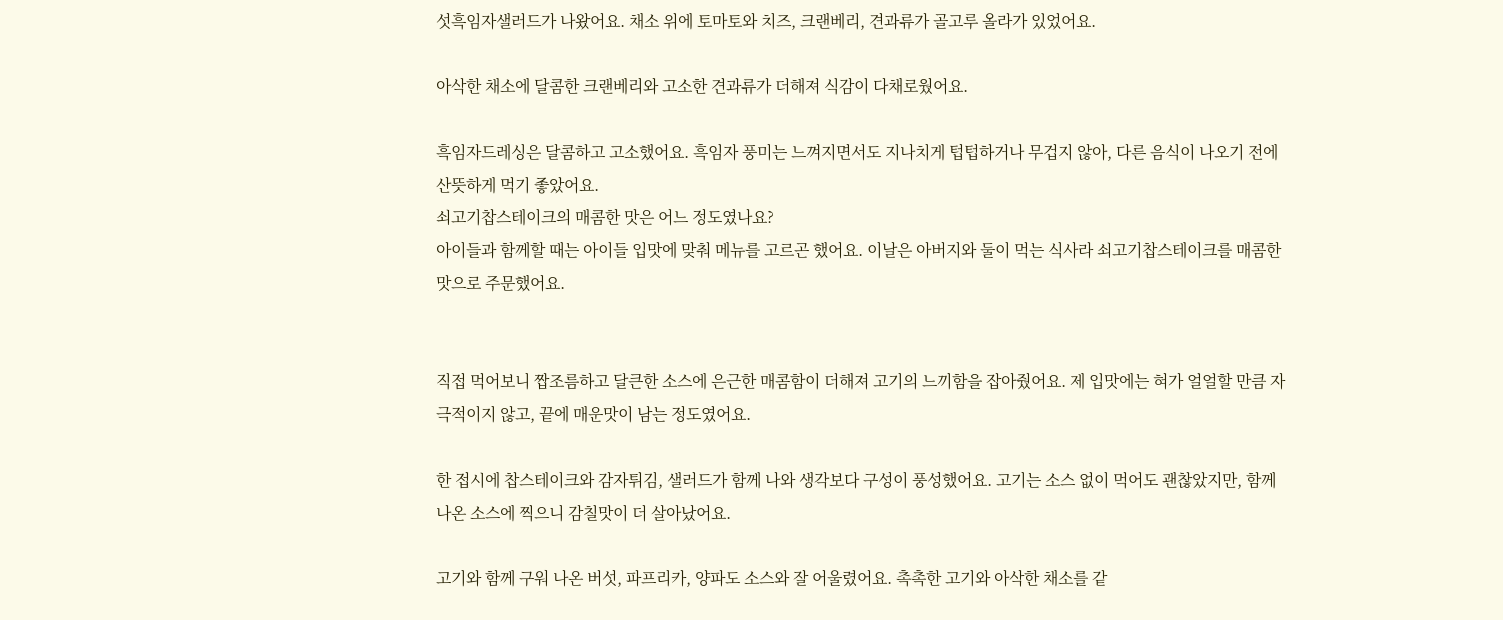섯흑임자샐러드가 나왔어요. 채소 위에 토마토와 치즈, 크랜베리, 견과류가 골고루 올라가 있었어요.

아삭한 채소에 달콤한 크랜베리와 고소한 견과류가 더해져 식감이 다채로웠어요.

흑임자드레싱은 달콤하고 고소했어요. 흑임자 풍미는 느껴지면서도 지나치게 텁텁하거나 무겁지 않아, 다른 음식이 나오기 전에 산뜻하게 먹기 좋았어요.
쇠고기찹스테이크의 매콤한 맛은 어느 정도였나요?
아이들과 함께할 때는 아이들 입맛에 맞춰 메뉴를 고르곤 했어요. 이날은 아버지와 둘이 먹는 식사라 쇠고기찹스테이크를 매콤한 맛으로 주문했어요.


직접 먹어보니 짭조름하고 달큰한 소스에 은근한 매콤함이 더해져 고기의 느끼함을 잡아줬어요. 제 입맛에는 혀가 얼얼할 만큼 자극적이지 않고, 끝에 매운맛이 남는 정도였어요.

한 접시에 찹스테이크와 감자튀김, 샐러드가 함께 나와 생각보다 구성이 풍성했어요. 고기는 소스 없이 먹어도 괜찮았지만, 함께 나온 소스에 찍으니 감칠맛이 더 살아났어요.

고기와 함께 구워 나온 버섯, 파프리카, 양파도 소스와 잘 어울렸어요. 촉촉한 고기와 아삭한 채소를 같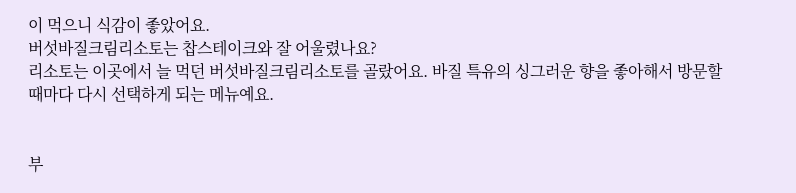이 먹으니 식감이 좋았어요.
버섯바질크림리소토는 찹스테이크와 잘 어울렸나요?
리소토는 이곳에서 늘 먹던 버섯바질크림리소토를 골랐어요. 바질 특유의 싱그러운 향을 좋아해서 방문할 때마다 다시 선택하게 되는 메뉴예요.


부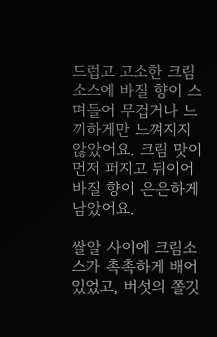드럽고 고소한 크림소스에 바질 향이 스며들어 무겁거나 느끼하게만 느껴지지 않았어요. 크림 맛이 먼저 퍼지고 뒤이어 바질 향이 은은하게 남았어요.

쌀알 사이에 크림소스가 촉촉하게 배어 있었고, 버섯의 쫄깃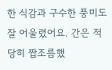한 식감과 구수한 풍미도 잘 어울렸어요. 간은 적당히 짭조름했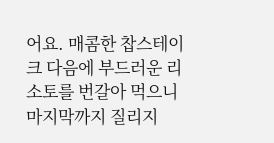어요. 매콤한 찹스테이크 다음에 부드러운 리소토를 번갈아 먹으니 마지막까지 질리지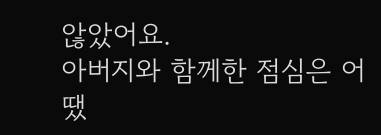않았어요.
아버지와 함께한 점심은 어땠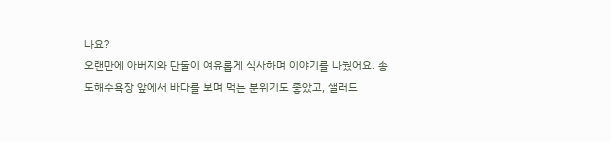나요?
오랜만에 아버지와 단둘이 여유롭게 식사하며 이야기를 나눴어요. 송도해수욕장 앞에서 바다를 보며 먹는 분위기도 좋았고, 샐러드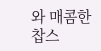와 매콤한 찹스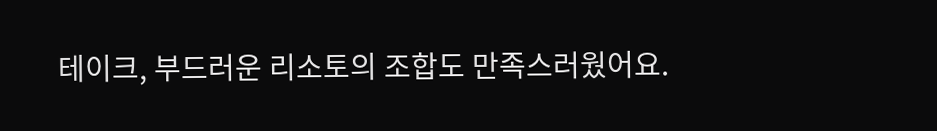테이크, 부드러운 리소토의 조합도 만족스러웠어요.